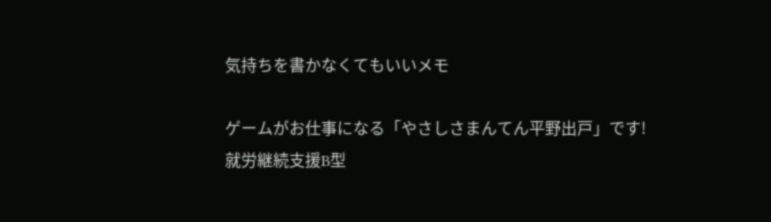気持ちを書かなくてもいいメモ

ゲームがお仕事になる「やさしさまんてん平野出戸」です!
就労継続支援B型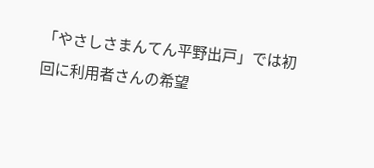「やさしさまんてん平野出戸」では初回に利用者さんの希望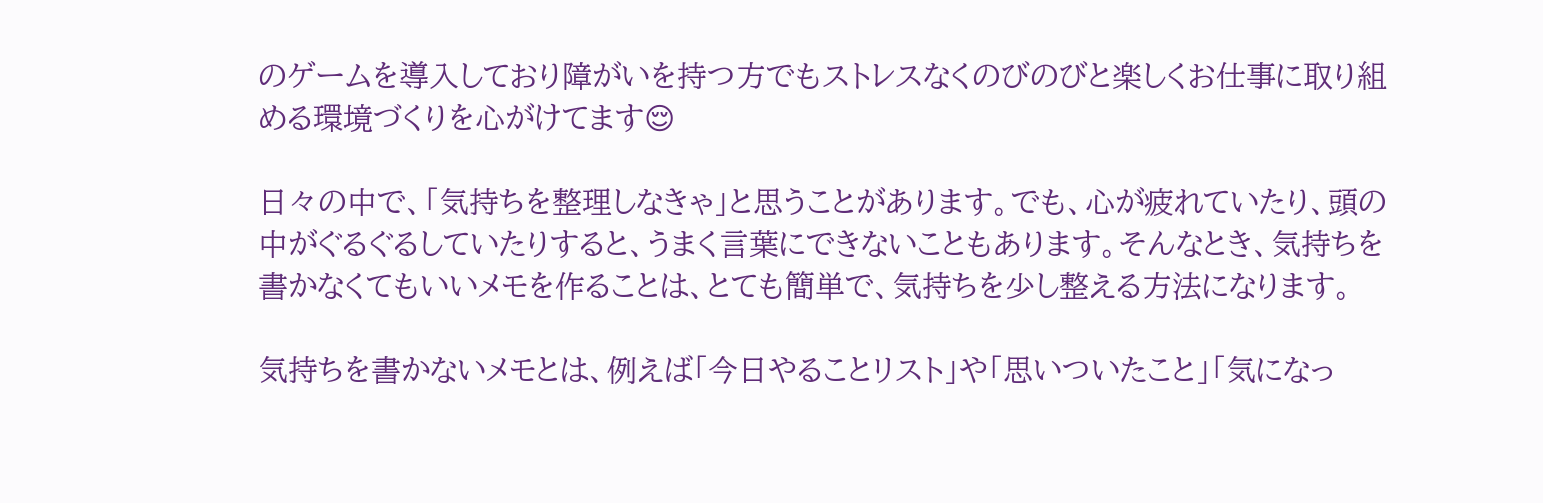のゲームを導入しており障がいを持つ方でもストレスなくのびのびと楽しくお仕事に取り組める環境づくりを心がけてます😌

日々の中で、「気持ちを整理しなきゃ」と思うことがあります。でも、心が疲れていたり、頭の中がぐるぐるしていたりすると、うまく言葉にできないこともあります。そんなとき、気持ちを書かなくてもいいメモを作ることは、とても簡単で、気持ちを少し整える方法になります。

気持ちを書かないメモとは、例えば「今日やることリスト」や「思いついたこと」「気になっ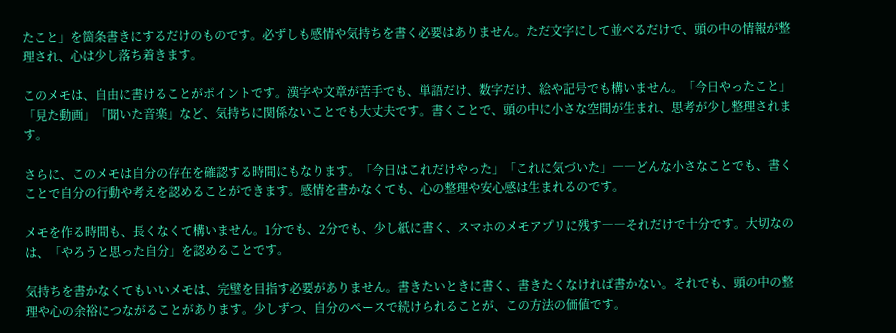たこと」を箇条書きにするだけのものです。必ずしも感情や気持ちを書く必要はありません。ただ文字にして並べるだけで、頭の中の情報が整理され、心は少し落ち着きます。

このメモは、自由に書けることがポイントです。漢字や文章が苦手でも、単語だけ、数字だけ、絵や記号でも構いません。「今日やったこと」「見た動画」「聞いた音楽」など、気持ちに関係ないことでも大丈夫です。書くことで、頭の中に小さな空間が生まれ、思考が少し整理されます。

さらに、このメモは自分の存在を確認する時間にもなります。「今日はこれだけやった」「これに気づいた」――どんな小さなことでも、書くことで自分の行動や考えを認めることができます。感情を書かなくても、心の整理や安心感は生まれるのです。

メモを作る時間も、長くなくて構いません。1分でも、2分でも、少し紙に書く、スマホのメモアプリに残す――それだけで十分です。大切なのは、「やろうと思った自分」を認めることです。

気持ちを書かなくてもいいメモは、完璧を目指す必要がありません。書きたいときに書く、書きたくなければ書かない。それでも、頭の中の整理や心の余裕につながることがあります。少しずつ、自分のペースで続けられることが、この方法の価値です。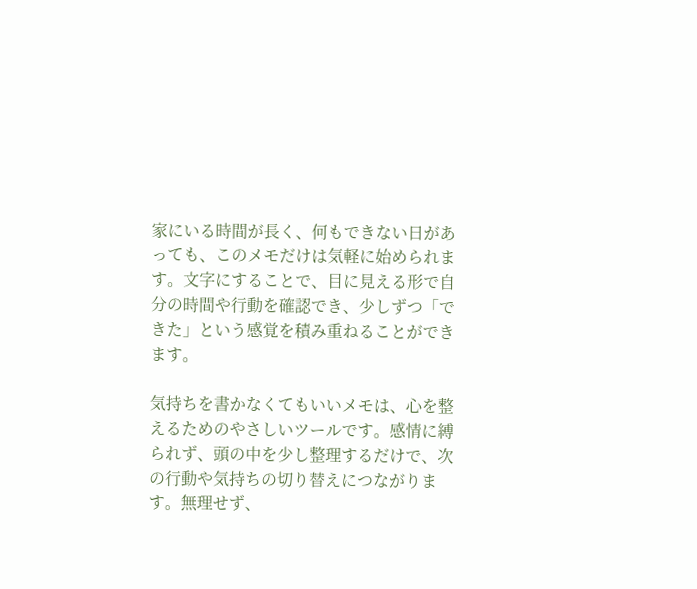家にいる時間が長く、何もできない日があっても、このメモだけは気軽に始められます。文字にすることで、目に見える形で自分の時間や行動を確認でき、少しずつ「できた」という感覚を積み重ねることができます。

気持ちを書かなくてもいいメモは、心を整えるためのやさしいツールです。感情に縛られず、頭の中を少し整理するだけで、次の行動や気持ちの切り替えにつながります。無理せず、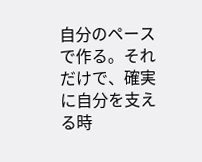自分のペースで作る。それだけで、確実に自分を支える時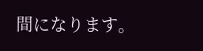間になります。